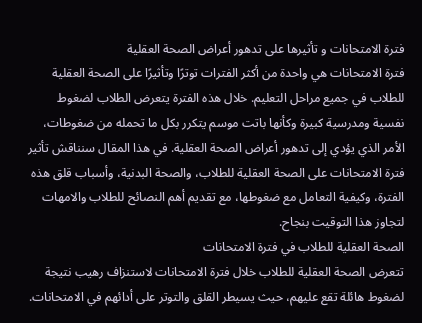فترة الامتحانات و تأثيرها على تدهور أعراض الصحة العقلية
فترة الامتحانات هي واحدة من أكثر الفترات توترًا وتأثيرًا على الصحة العقلية للطلاب في جميع مراحل التعليم. خلال هذه الفترة يتعرض الطلاب لضغوط نفسية ومدرسية كبيرة وكأنها باتت موسم يتكرر بكل ما تحمله من ضغوطات، الأمر الذي يؤدي إلى تدهور أعراض الصحة العقلية. في هذا المقال سنناقش تأثير فترة الامتحانات على الصحة العقلية للطلاب، والصحة البدنية، وأسباب قلق هذه الفترة، وكيفية التعامل مع ضغوطها، مع تقديم أهم النصائح للطلاب والامهات لتجاوز هذا التوقيت بنجاح.
الصحة العقلية للطلاب في فترة الامتحانات
تتعرض الصحة العقلية للطلاب خلال فترة الامتحانات لاستنزاف رهيب نتيجة لضغوط هائلة تقع عليهم، حيث يسيطر القلق والتوتر على أدائهم في الامتحانات.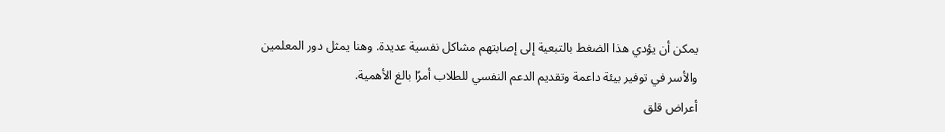يمكن أن يؤدي هذا الضغط بالتبعية إلى إصابتهم مشاكل نفسية عديدة. وهنا يمثل دور المعلمين والأسر في توفير بيئة داعمة وتقديم الدعم النفسي للطلاب أمرًا بالغ الأهمية.
أعراض قلق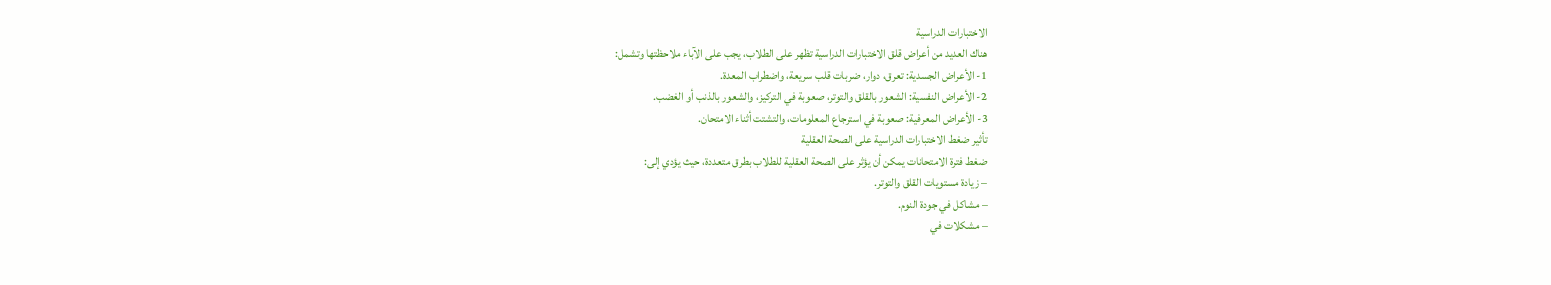الاختبارات الدراسية
هناك العديد من أعراض قلق الاختبارات الدراسية تظهر على الطلاب، يجب على الآباء ملاحظتها وتشمل:
1- الأعراض الجسدية: تعرق، دوار، ضربات قلب سريعة، واضطراب المعدة.
2- الأعراض النفسية: الشعور بالقلق والتوتر، صعوبة في التركيز، والشعور بالذنب أو الغضب.
3- الأعراض المعرفية: صعوبة في استرجاع المعلومات، والتشتت أثناء الامتحان.
تأثير ضغط الاختبارات الدراسية على الصحة العقلية
ضغط فترة الامتحانات يمكن أن يؤثر على الصحة العقلية للطلاب بطرق متعددة، حيث يؤدي إلى:
– زيادة مستويات القلق والتوتر.
– مشاكل في جودة النوم.
– مشكلات في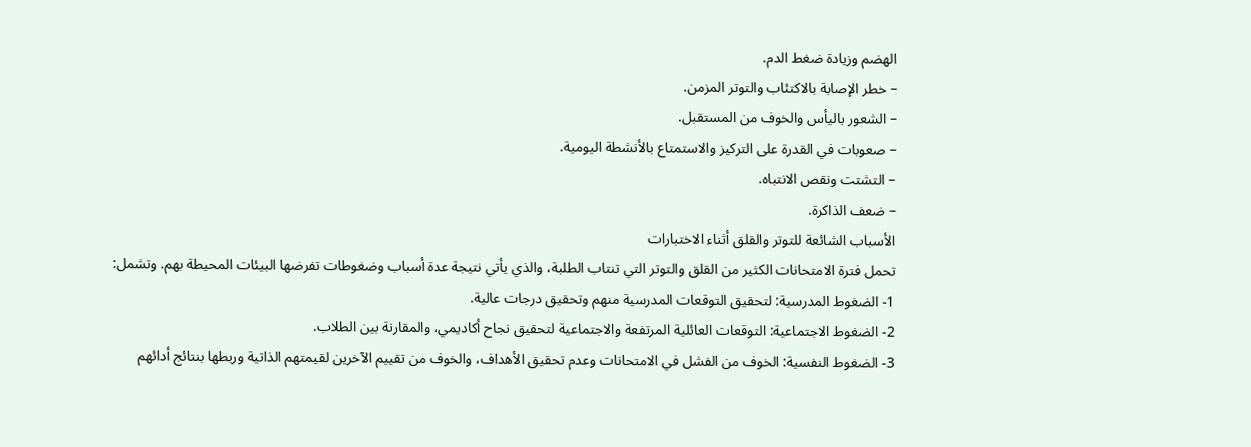الهضم وزيادة ضغط الدم.
– خطر الإصابة بالاكتئاب والتوتر المزمن.
– الشعور باليأس والخوف من المستقبل.
– صعوبات في القدرة على التركيز والاستمتاع بالأنشطة اليومية.
– التشتت ونقص الانتباه.
– ضعف الذاكرة.
الأسباب الشائعة للتوتر والقلق أثناء الاختبارات
تحمل فترة الامتحانات الكثير من القلق والتوتر التي تنتاب الطلبة، والذي يأتي نتيجة عدة أسباب وضغوطات تفرضها البيئات المحيطة بهم. وتشمل:
1- الضغوط المدرسية: لتحقيق التوقعات المدرسية منهم وتحقيق درجات عالية.
2- الضغوط الاجتماعية: التوقعات العائلية المرتفعة والاجتماعية لتحقيق نجاح أكاديمي، والمقارنة بين الطلاب.
3- الضغوط النفسية: الخوف من الفشل في الامتحانات وعدم تحقيق الأهداف، والخوف من تقييم الآخرين لقيمتهم الذاتية وربطها بنتائج أدائهم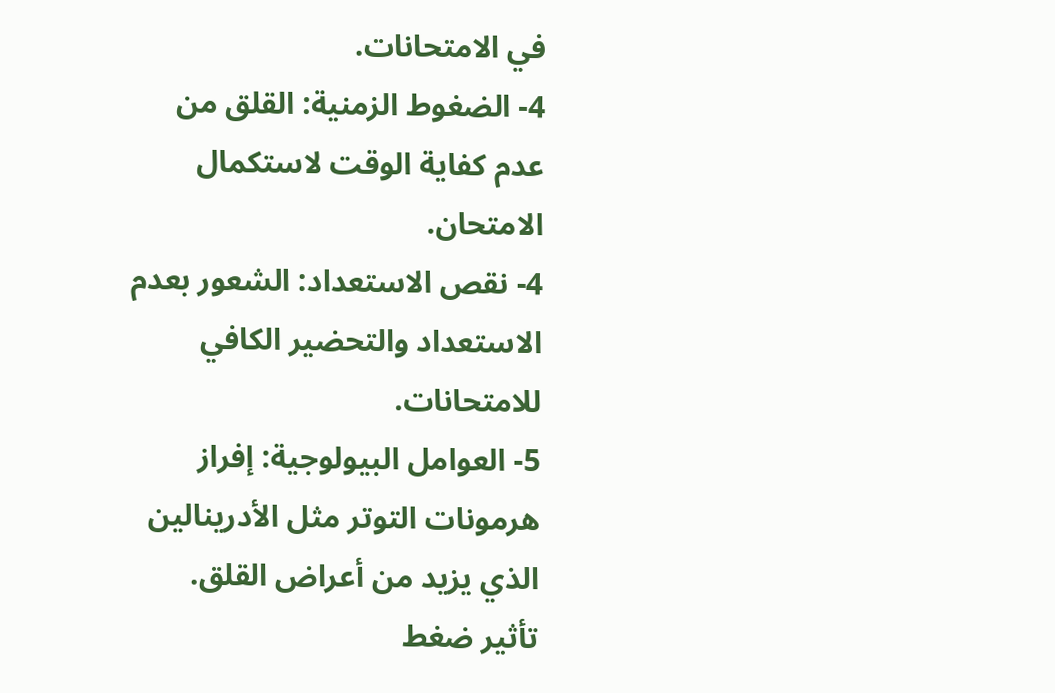في الامتحانات.
4- الضغوط الزمنية: القلق من عدم كفاية الوقت لاستكمال الامتحان.
4- نقص الاستعداد: الشعور بعدم الاستعداد والتحضير الكافي للامتحانات.
5- العوامل البيولوجية: إفراز هرمونات التوتر مثل الأدرينالين الذي يزيد من أعراض القلق.
تأثير ضغط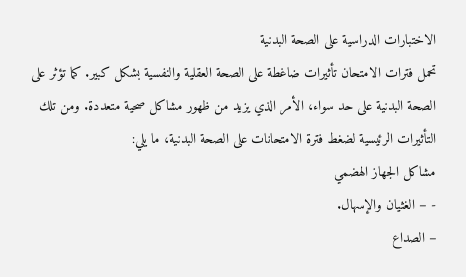الاختبارات الدراسية على الصحة البدنية
تحمل فترات الامتحان تأثيرات ضاغطة على الصحة العقلية والنفسية بشكل كبير. كما تؤثر على الصحة البدنية على حد سواء، الأمر الذي يزيد من ظهور مشاكل صحية متعددة. ومن تلك التأثيرات الرئيسية لضغط فترة الامتحانات على الصحة البدنية، ما يلي:
مشاكل الجهاز الهضمي
- – الغثيان والإسهال.
– الصداع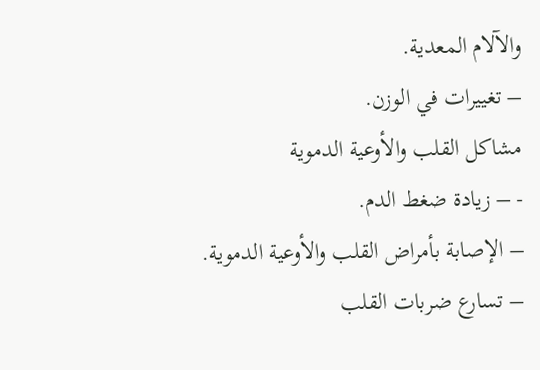والآلام المعدية.
– تغييرات في الوزن.
مشاكل القلب والأوعية الدموية
- – زيادة ضغط الدم.
– الإصابة بأمراض القلب والأوعية الدموية.
– تسارع ضربات القلب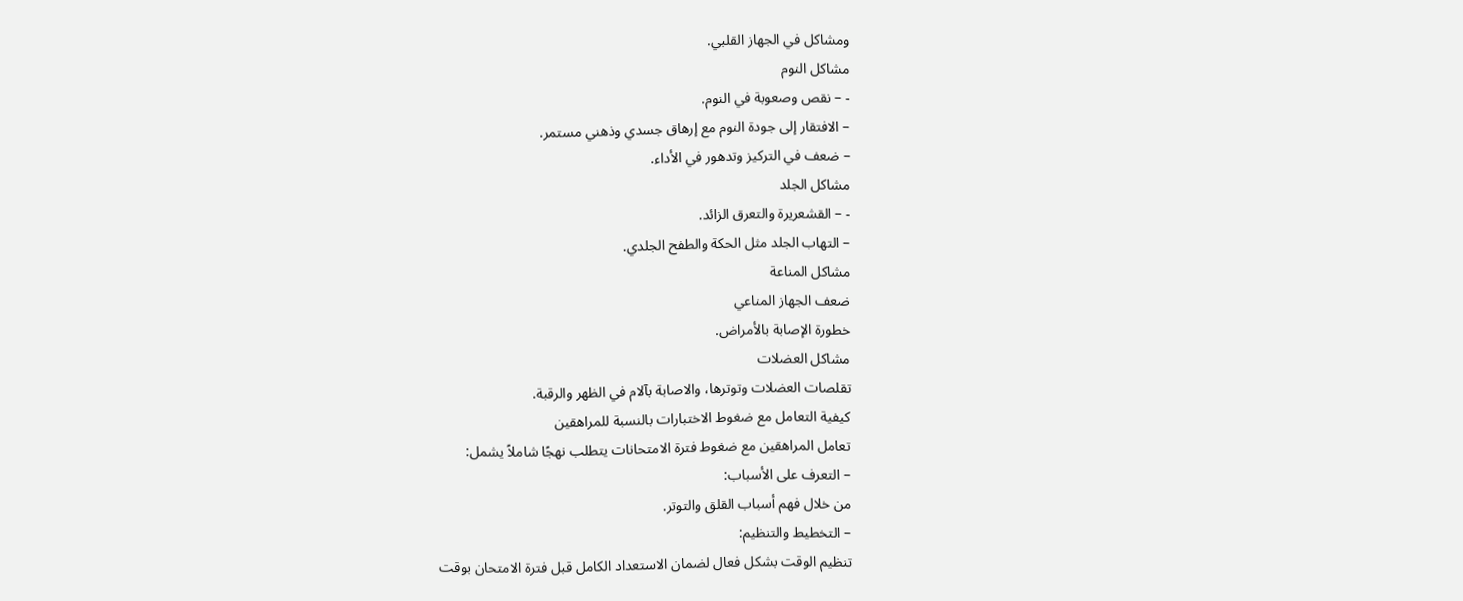ومشاكل في الجهاز القلبي.
مشاكل النوم
- – نقص وصعوبة في النوم.
– الافتقار إلى جودة النوم مع إرهاق جسدي وذهني مستمر.
– ضعف في التركيز وتدهور في الأداء.
مشاكل الجلد
- – القشعريرة والتعرق الزائد.
– التهاب الجلد مثل الحكة والطفح الجلدي.
مشاكل المناعة
ضعف الجهاز المناعي
خطورة الإصابة بالأمراض.
مشاكل العضلات
تقلصات العضلات وتوترها، والاصابة بآلام في الظهر والرقبة.
كيفية التعامل مع ضغوط الاختبارات بالنسبة للمراهقين
تعامل المراهقين مع ضغوط فترة الامتحانات يتطلب نهجًا شاملاً يشمل:
– التعرف على الأسباب:
من خلال فهم أسباب القلق والتوتر.
– التخطيط والتنظيم:
تنظيم الوقت بشكل فعال لضمان الاستعداد الكامل قبل فترة الامتحان بوقت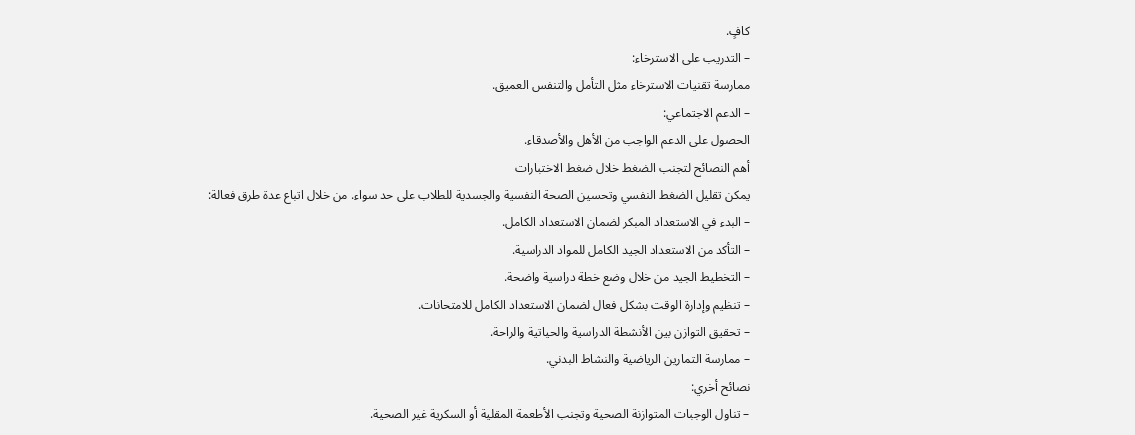كافٍ.
– التدريب على الاسترخاء:
ممارسة تقنيات الاسترخاء مثل التأمل والتنفس العميق.
– الدعم الاجتماعي:
الحصول على الدعم الواجب من الأهل والأصدقاء.
أهم النصائح لتجنب الضغط خلال ضغط الاختبارات
يمكن تقليل الضغط النفسي وتحسين الصحة النفسية والجسدية للطلاب على حد سواء. من خلال اتباع عدة طرق فعالة:
– البدء في الاستعداد المبكر لضمان الاستعداد الكامل.
– التأكد من الاستعداد الجيد الكامل للمواد الدراسية.
– التخطيط الجيد من خلال وضع خطة دراسية واضحة.
– تنظيم وإدارة الوقت بشكل فعال لضمان الاستعداد الكامل للامتحانات.
– تحقيق التوازن بين الأنشطة الدراسية والحياتية والراحة.
– ممارسة التمارين الرياضية والنشاط البدني.
نصائح أخري:
– تناول الوجبات المتوازنة الصحية وتجنب الأطعمة المقلية أو السكرية غير الصحية.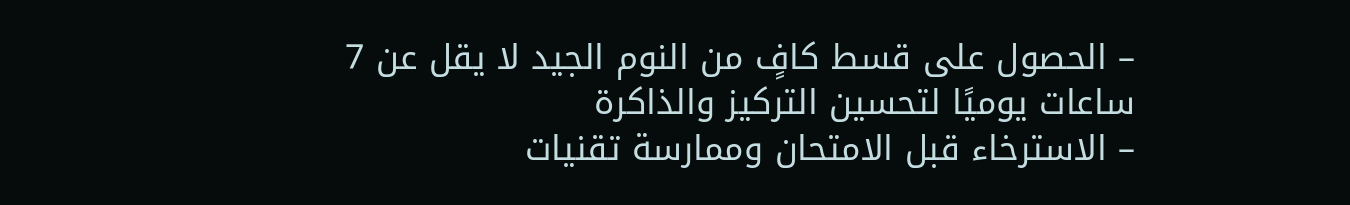– الحصول على قسط كافٍ من النوم الجيد لا يقل عن 7 ساعات يوميًا لتحسين التركيز والذاكرة
– الاسترخاء قبل الامتحان وممارسة تقنيات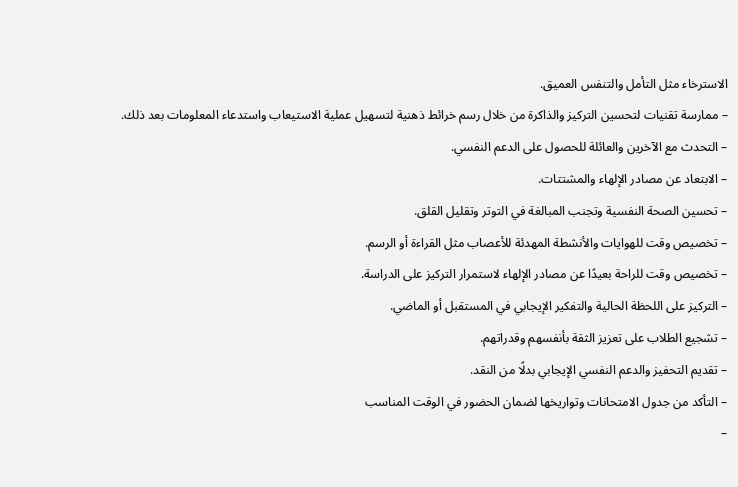الاسترخاء مثل التأمل والتنفس العميق.
– ممارسة تقنيات لتحسين التركيز والذاكرة من خلال رسم خرائط ذهنية لتسهيل عملية الاستيعاب واستدعاء المعلومات بعد ذلك.
– التحدث مع الآخرين والعائلة للحصول على الدعم النفسي.
– الابتعاد عن مصادر الإلهاء والمشتتات.
– تحسين الصحة النفسية وتجنب المبالغة في التوتر وتقليل القلق.
– تخصيص وقت للهوايات والأنشطة المهدئة للأعصاب مثل القراءة أو الرسم.
– تخصيص وقت للراحة بعيدًا عن مصادر الإلهاء لاستمرار التركيز على الدراسة.
– التركيز على اللحظة الحالية والتفكير الإيجابي في المستقبل أو الماضي.
– تشجيع الطلاب على تعزيز الثقة بأنفسهم وقدراتهم.
– تقديم التحفيز والدعم النفسي الإيجابي بدلًا من النقد.
– التأكد من جدول الامتحانات وتواريخها لضمان الحضور في الوقت المناسب
–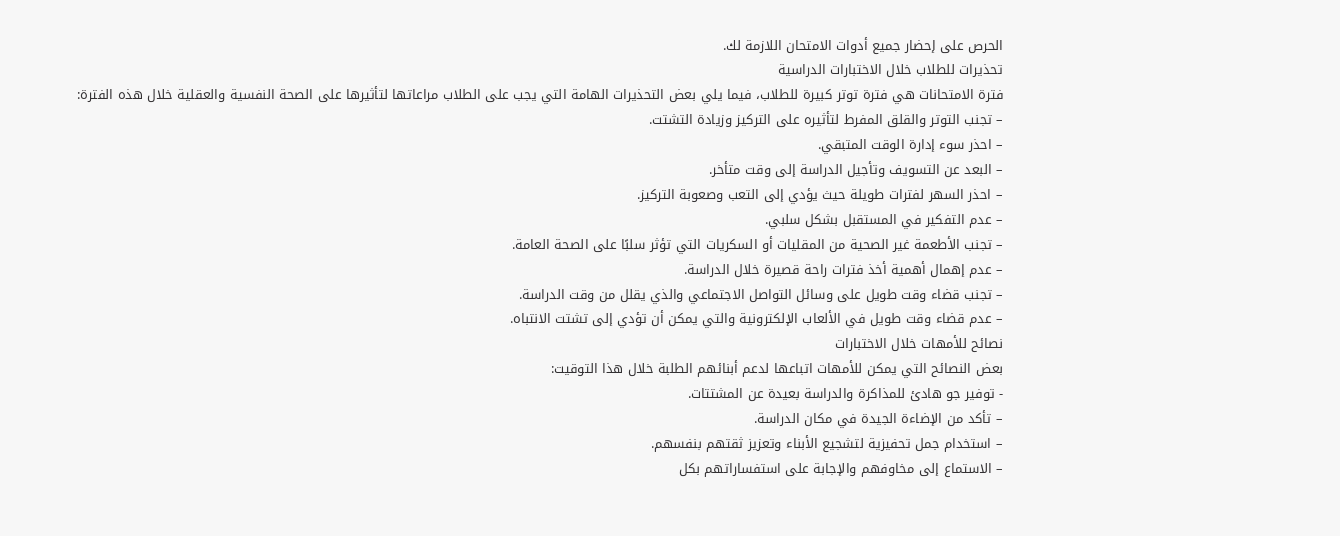الحرص على إحضار جميع أدوات الامتحان اللازمة لك.
تحذيرات للطلاب خلال الاختبارات الدراسية
فترة الامتحانات هي فترة توتر كبيرة للطلاب، فيما يلي بعض التحذيرات الهامة التي يجب على الطلاب مراعاتها لتأثيرها على الصحة النفسية والعقلية خلال هذه الفترة:
– تجنب التوتر والقلق المفرط لتأثيره على التركيز وزيادة التشتت.
– احذر سوء إدارة الوقت المتبقي.
– البعد عن التسويف وتأجيل الدراسة إلى وقت متأخر.
– احذر السهر لفترات طويلة حيث يؤدي إلى التعب وصعوبة التركيز.
– عدم التفكير في المستقبل بشكل سلبي.
– تجنب الأطعمة غير الصحية من المقليات أو السكريات التي تؤثر سلبًا على الصحة العامة.
– عدم إهمال أهمية أخذ فترات راحة قصيرة خلال الدراسة.
– تجنب قضاء وقت طويل على وسائل التواصل الاجتماعي والذي يقلل من وقت الدراسة.
– عدم قضاء وقت طويل في الألعاب الإلكترونية والتي يمكن أن تؤدي إلى تشتت الانتباه.
نصائح للأمهات خلال الاختبارات
بعض النصائح التي يمكن للأمهات اتباعها لدعم أبنائهم الطلبة خلال هذا التوقيت:
- توفير جو هادئ للمذاكرة والدراسة بعيدة عن المشتتات.
– تأكد من الإضاءة الجيدة في مكان الدراسة.
– استخدام جمل تحفيزية لتشجيع الأبناء وتعزيز ثقتهم بنفسهم.
– الاستماع إلى مخاوفهم والإجابة على استفساراتهم بكل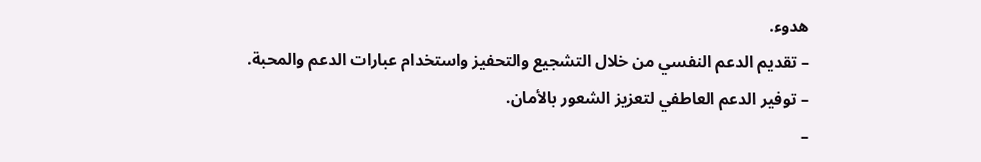هدوء.
– تقديم الدعم النفسي من خلال التشجيع والتحفيز واستخدام عبارات الدعم والمحبة.
– توفير الدعم العاطفي لتعزيز الشعور بالأمان.
–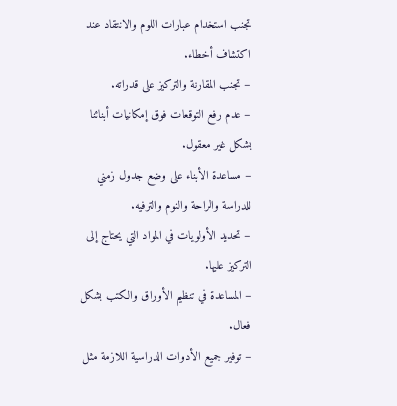تجنب استخدام عبارات اللوم والانتقاد عند اكتشاف أخطاء.
– تجنب المقارنة والتركيز على قدراته.
– عدم رفع التوقعات فوق إمكانيات أبنائنا بشكل غير معقول.
– مساعدة الأبناء على وضع جدول زمني للدراسة والراحة والنوم والترفيه.
– تحديد الأولويات في المواد التي يحتاج إلى التركيز عليها.
– المساعدة في تنظيم الأوراق والكتب بشكل فعال.
– توفير جميع الأدوات الدراسية اللازمة مثل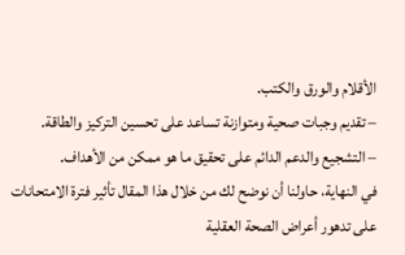الأقلام والورق والكتب.
– تقديم وجبات صحية ومتوازنة تساعد على تحسين التركيز والطاقة.
– التشجيع والدعم الدائم على تحقيق ما هو ممكن من الأهداف.
في النهاية، حاولنا أن نوضح لك من خلال هذا المقال تأثير فترة الامتحانات على تدهور أعراض الصحة العقلية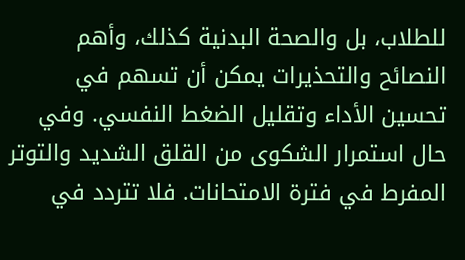للطلاب، بل والصحة البدنية كذلك، وأهم النصائح والتحذيرات يمكن أن تسهم في تحسين الأداء وتقليل الضغط النفسي. وفي حال استمرار الشكوى من القلق الشديد والتوتر المفرط في فترة الامتحانات. فلا تتردد في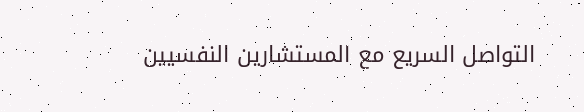التواصل السريع مع المستشارين النفسيين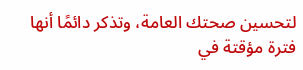لتحسين صحتك العامة، وتذكر دائمًا أنها فترة مؤقتة في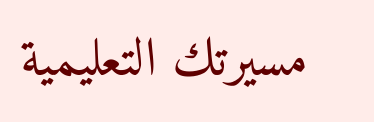مسيرتك التعليمية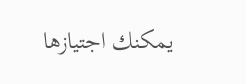يمكنك اجتيازها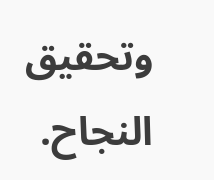وتحقيق النجاح.